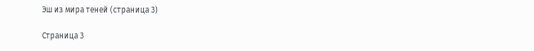Эш из мира теней (страница 3)

Страница 3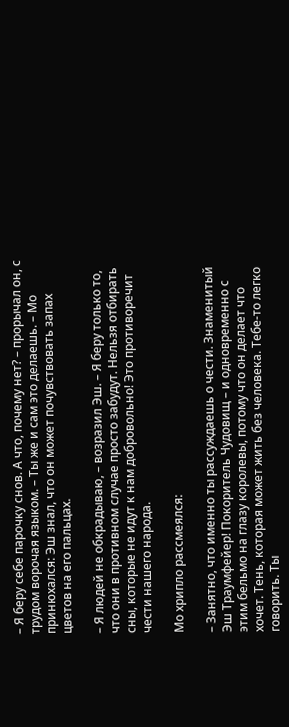– Я беру себе парочку снов. А что, почему нет? – прорычал он, с трудом ворочая языком. – Ты же и сам это делаешь. – Мо принюхался: Эш знал, что он может почувствовать запах цветов на его пальцах.

– Я людей не обкрадываю, – возразил Эш. – Я беру только то, что они в противном случае просто забудут. Нельзя отбирать сны, которые не идут к нам добровольно! Это противоречит чести нашего народа.

Мо хрипло рассмеялся:

– Занятно, что именно ты рассуждаешь о чести. Знаменитый Эш Траумфейер! Покоритель Чудовищ – и одновременно с этим бельмо на глазу королевы, потому что он делает что хочет. Тень, которая может жить без человека. Тебе-то легко говорить. Ты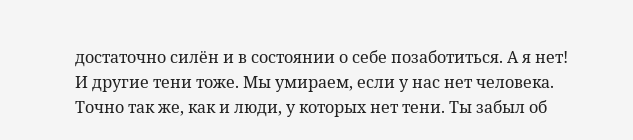достаточно силён и в состоянии о себе позаботиться. А я нет! И другие тени тоже. Мы умираем, если у нас нет человека. Точно так же, как и люди, у которых нет тени. Ты забыл об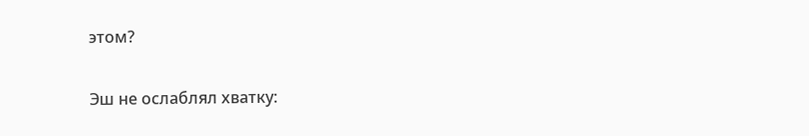этом?

Эш не ослаблял хватку: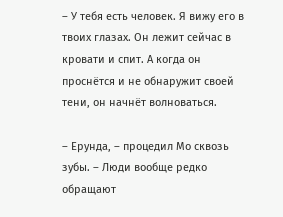– У тебя есть человек. Я вижу его в твоих глазах. Он лежит сейчас в кровати и спит. А когда он проснётся и не обнаружит своей тени, он начнёт волноваться.

– Ерунда, – процедил Мо сквозь зубы. – Люди вообще редко обращают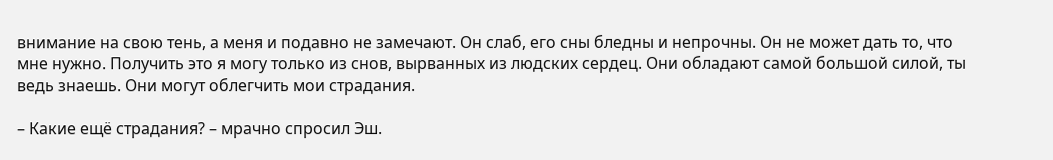внимание на свою тень, а меня и подавно не замечают. Он слаб, его сны бледны и непрочны. Он не может дать то, что мне нужно. Получить это я могу только из снов, вырванных из людских сердец. Они обладают самой большой силой, ты ведь знаешь. Они могут облегчить мои страдания.

– Какие ещё страдания? – мрачно спросил Эш.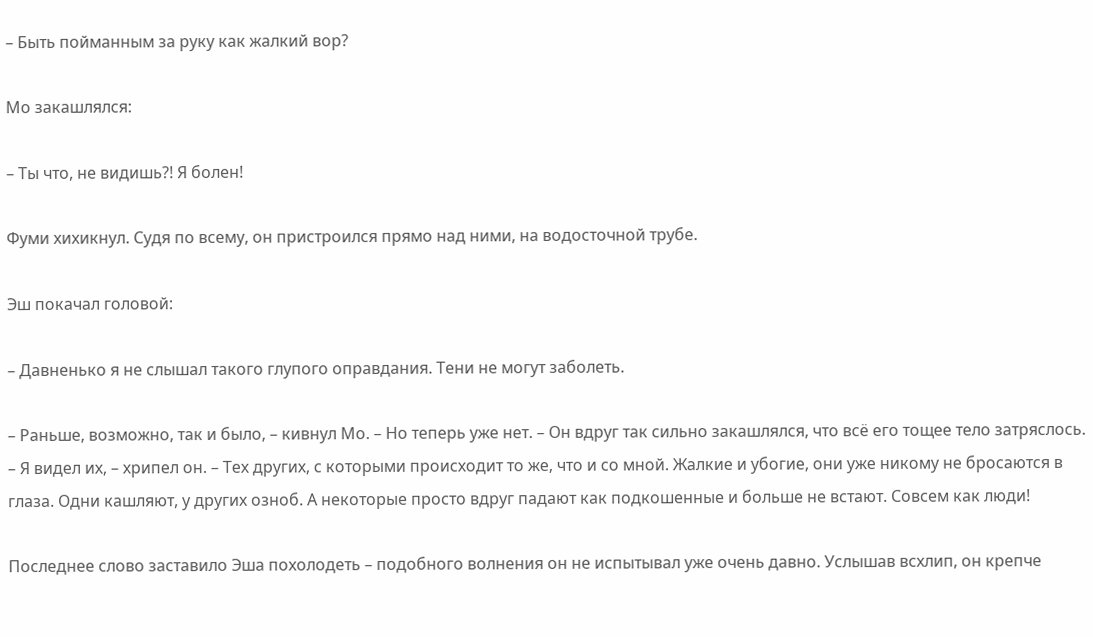– Быть пойманным за руку как жалкий вор?

Мо закашлялся:

– Ты что, не видишь?! Я болен!

Фуми хихикнул. Судя по всему, он пристроился прямо над ними, на водосточной трубе.

Эш покачал головой:

– Давненько я не слышал такого глупого оправдания. Тени не могут заболеть.

– Раньше, возможно, так и было, – кивнул Мо. – Но теперь уже нет. – Он вдруг так сильно закашлялся, что всё его тощее тело затряслось. – Я видел их, – хрипел он. – Тех других, с которыми происходит то же, что и со мной. Жалкие и убогие, они уже никому не бросаются в глаза. Одни кашляют, у других озноб. А некоторые просто вдруг падают как подкошенные и больше не встают. Совсем как люди!

Последнее слово заставило Эша похолодеть – подобного волнения он не испытывал уже очень давно. Услышав всхлип, он крепче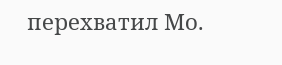перехватил Мо.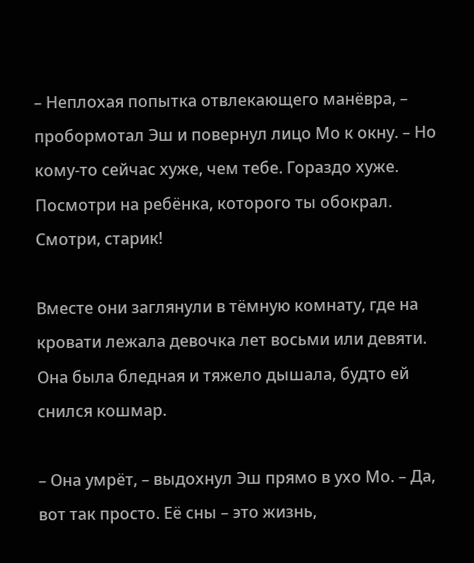– Неплохая попытка отвлекающего манёвра, – пробормотал Эш и повернул лицо Мо к окну. – Но кому-то сейчас хуже, чем тебе. Гораздо хуже. Посмотри на ребёнка, которого ты обокрал. Смотри, старик!

Вместе они заглянули в тёмную комнату, где на кровати лежала девочка лет восьми или девяти. Она была бледная и тяжело дышала, будто ей снился кошмар.

– Она умрёт, – выдохнул Эш прямо в ухо Мо. – Да, вот так просто. Её сны – это жизнь,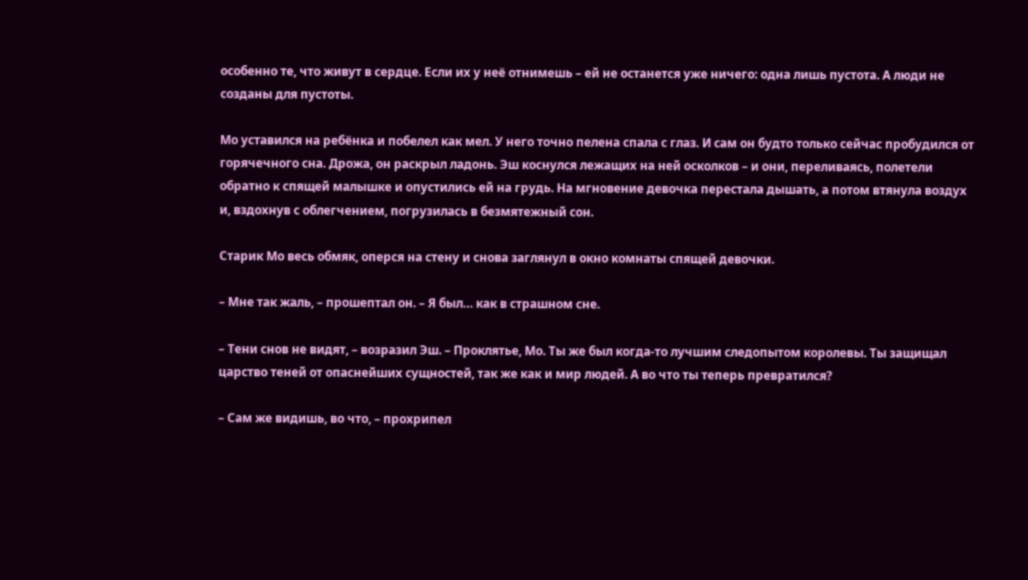особенно те, что живут в сердце. Если их у неё отнимешь – ей не останется уже ничего: одна лишь пустота. А люди не созданы для пустоты.

Мо уставился на ребёнка и побелел как мел. У него точно пелена спала с глаз. И сам он будто только сейчас пробудился от горячечного сна. Дрожа, он раскрыл ладонь. Эш коснулся лежащих на ней осколков – и они, переливаясь, полетели обратно к спящей малышке и опустились ей на грудь. На мгновение девочка перестала дышать, а потом втянула воздух и, вздохнув с облегчением, погрузилась в безмятежный сон.

Старик Мо весь обмяк, оперся на стену и снова заглянул в окно комнаты спящей девочки.

– Мне так жаль, – прошептал он. – Я был… как в страшном сне.

– Тени снов не видят, – возразил Эш. – Проклятье, Мо. Ты же был когда-то лучшим следопытом королевы. Ты защищал царство теней от опаснейших сущностей, так же как и мир людей. А во что ты теперь превратился?

– Сам же видишь, во что, – прохрипел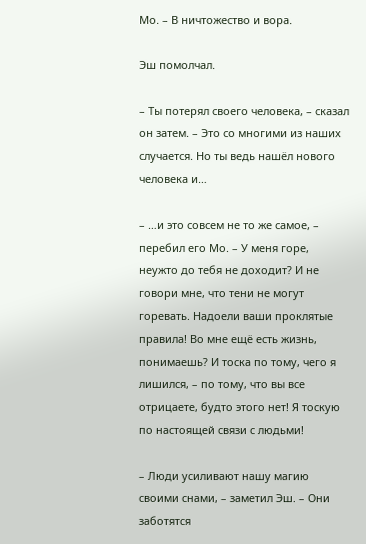Мо. – В ничтожество и вора.

Эш помолчал.

– Ты потерял своего человека, – сказал он затем. – Это со многими из наших случается. Но ты ведь нашёл нового человека и…

– …и это совсем не то же самое, – перебил его Мо. – У меня горе, неужто до тебя не доходит? И не говори мне, что тени не могут горевать. Надоели ваши проклятые правила! Во мне ещё есть жизнь, понимаешь? И тоска по тому, чего я лишился, – по тому, что вы все отрицаете, будто этого нет! Я тоскую по настоящей связи с людьми!

– Люди усиливают нашу магию своими снами, – заметил Эш. – Они заботятся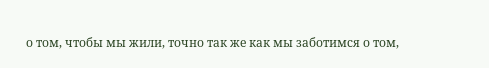о том, чтобы мы жили, точно так же как мы заботимся о том,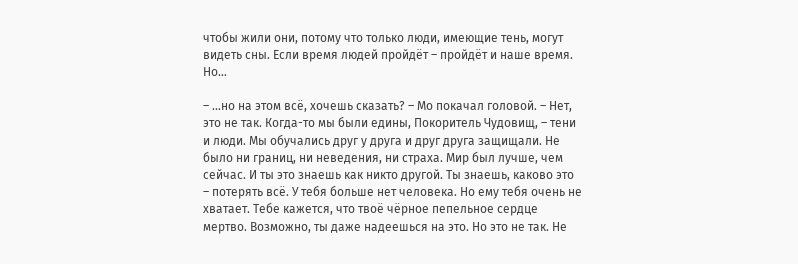чтобы жили они, потому что только люди, имеющие тень, могут видеть сны. Если время людей пройдёт – пройдёт и наше время. Но…

– …но на этом всё, хочешь сказать? – Мо покачал головой. – Нет, это не так. Когда-то мы были едины, Покоритель Чудовищ, – тени и люди. Мы обучались друг у друга и друг друга защищали. Не было ни границ, ни неведения, ни страха. Мир был лучше, чем сейчас. И ты это знаешь как никто другой. Ты знаешь, каково это – потерять всё. У тебя больше нет человека. Но ему тебя очень не хватает. Тебе кажется, что твоё чёрное пепельное сердце мертво. Возможно, ты даже надеешься на это. Но это не так. Не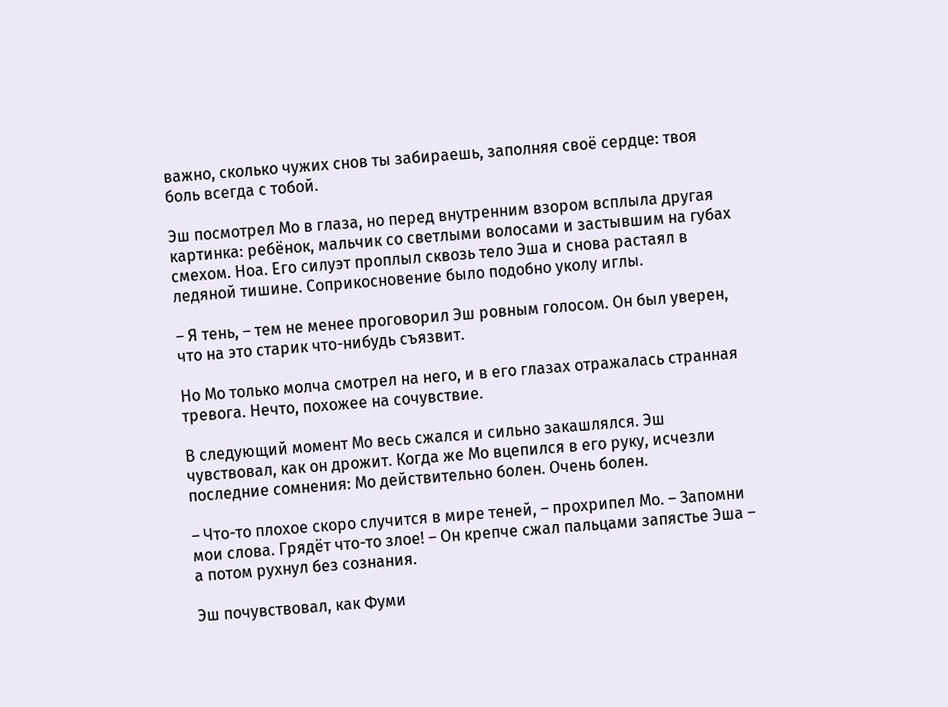важно, сколько чужих снов ты забираешь, заполняя своё сердце: твоя боль всегда с тобой.

Эш посмотрел Мо в глаза, но перед внутренним взором всплыла другая картинка: ребёнок, мальчик со светлыми волосами и застывшим на губах смехом. Ноа. Его силуэт проплыл сквозь тело Эша и снова растаял в ледяной тишине. Соприкосновение было подобно уколу иглы.

– Я тень, – тем не менее проговорил Эш ровным голосом. Он был уверен, что на это старик что-нибудь съязвит.

Но Мо только молча смотрел на него, и в его глазах отражалась странная тревога. Нечто, похожее на сочувствие.

В следующий момент Мо весь сжался и сильно закашлялся. Эш чувствовал, как он дрожит. Когда же Мо вцепился в его руку, исчезли последние сомнения: Мо действительно болен. Очень болен.

– Что-то плохое скоро случится в мире теней, – прохрипел Мо. – Запомни мои слова. Грядёт что-то злое! – Он крепче сжал пальцами запястье Эша – а потом рухнул без сознания.

Эш почувствовал, как Фуми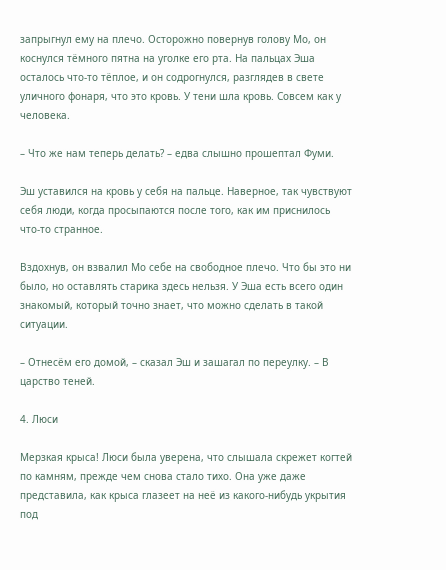запрыгнул ему на плечо. Осторожно повернув голову Мо, он коснулся тёмного пятна на уголке его рта. На пальцах Эша осталось что-то тёплое, и он содрогнулся, разглядев в свете уличного фонаря, что это кровь. У тени шла кровь. Совсем как у человека.

– Что же нам теперь делать? – едва слышно прошептал Фуми.

Эш уставился на кровь у себя на пальце. Наверное, так чувствуют себя люди, когда просыпаются после того, как им приснилось что-то странное.

Вздохнув, он взвалил Мо себе на свободное плечо. Что бы это ни было, но оставлять старика здесь нельзя. У Эша есть всего один знакомый, который точно знает, что можно сделать в такой ситуации.

– Отнесём его домой, – сказал Эш и зашагал по переулку. – В царство теней.

4. Люси

Мерзкая крыса! Люси была уверена, что слышала скрежет когтей по камням, прежде чем снова стало тихо. Она уже даже представила, как крыса глазеет на неё из какого-нибудь укрытия под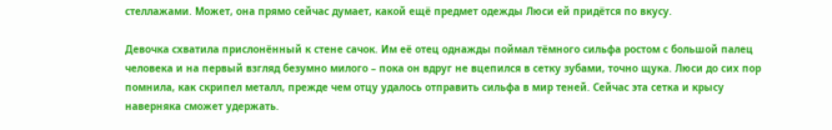стеллажами. Может, она прямо сейчас думает, какой ещё предмет одежды Люси ей придётся по вкусу.

Девочка схватила прислонённый к стене сачок. Им её отец однажды поймал тёмного сильфа ростом с большой палец человека и на первый взгляд безумно милого – пока он вдруг не вцепился в сетку зубами, точно щука. Люси до сих пор помнила, как скрипел металл, прежде чем отцу удалось отправить сильфа в мир теней. Сейчас эта сетка и крысу наверняка сможет удержать.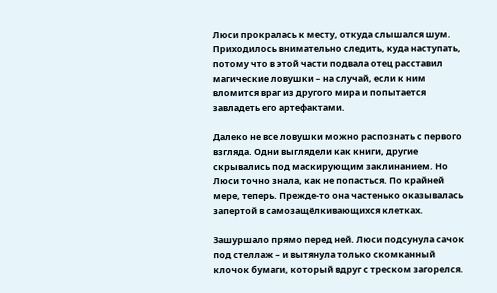Люси прокралась к месту, откуда слышался шум. Приходилось внимательно следить, куда наступать, потому что в этой части подвала отец расставил магические ловушки – на случай, если к ним вломится враг из другого мира и попытается завладеть его артефактами.

Далеко не все ловушки можно распознать с первого взгляда. Одни выглядели как книги, другие скрывались под маскирующим заклинанием. Но Люси точно знала, как не попасться. По крайней мере, теперь. Прежде-то она частенько оказывалась запертой в самозащёлкивающихся клетках.

Зашуршало прямо перед ней. Люси подсунула сачок под стеллаж – и вытянула только скомканный клочок бумаги, который вдруг с треском загорелся.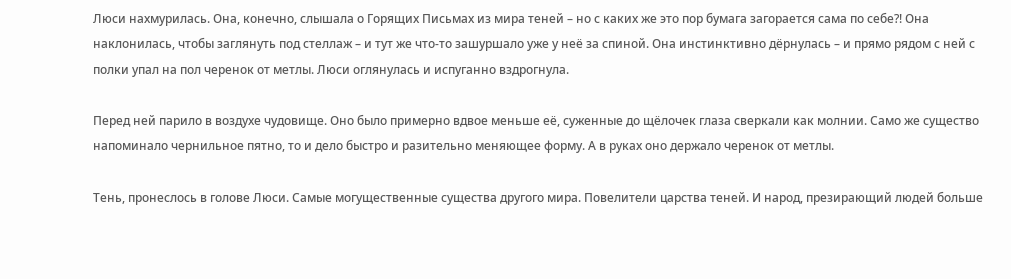Люси нахмурилась. Она, конечно, слышала о Горящих Письмах из мира теней – но с каких же это пор бумага загорается сама по себе?! Она наклонилась, чтобы заглянуть под стеллаж – и тут же что-то зашуршало уже у неё за спиной. Она инстинктивно дёрнулась – и прямо рядом с ней с полки упал на пол черенок от метлы. Люси оглянулась и испуганно вздрогнула.

Перед ней парило в воздухе чудовище. Оно было примерно вдвое меньше её, суженные до щёлочек глаза сверкали как молнии. Само же существо напоминало чернильное пятно, то и дело быстро и разительно меняющее форму. А в руках оно держало черенок от метлы.

Тень, пронеслось в голове Люси. Самые могущественные существа другого мира. Повелители царства теней. И народ, презирающий людей больше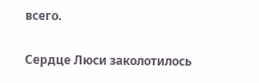всего.

Сердце Люси заколотилось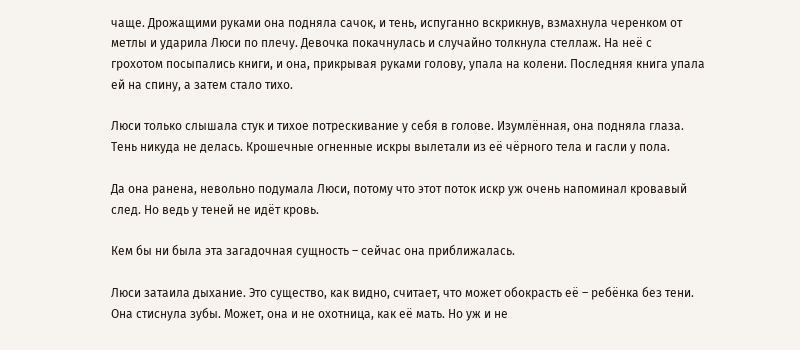чаще. Дрожащими руками она подняла сачок, и тень, испуганно вскрикнув, взмахнула черенком от метлы и ударила Люси по плечу. Девочка покачнулась и случайно толкнула стеллаж. На неё с грохотом посыпались книги, и она, прикрывая руками голову, упала на колени. Последняя книга упала ей на спину, а затем стало тихо.

Люси только слышала стук и тихое потрескивание у себя в голове. Изумлённая, она подняла глаза. Тень никуда не делась. Крошечные огненные искры вылетали из её чёрного тела и гасли у пола.

Да она ранена, невольно подумала Люси, потому что этот поток искр уж очень напоминал кровавый след. Но ведь у теней не идёт кровь.

Кем бы ни была эта загадочная сущность – сейчас она приближалась.

Люси затаила дыхание. Это существо, как видно, считает, что может обокрасть её – ребёнка без тени. Она стиснула зубы. Может, она и не охотница, как её мать. Но уж и не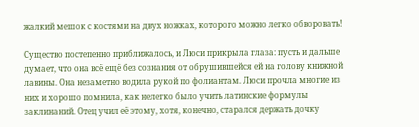жалкий мешок с костями на двух ножках, которого можно легко обворовать!

Существо постепенно приближалось, и Люси прикрыла глаза: пусть и дальше думает, что она всё ещё без сознания от обрушившейся ей на голову книжной лавины. Она незаметно водила рукой по фолиантам. Люси прочла многие из них и хорошо помнила, как нелегко было учить латинские формулы заклинаний. Отец учил её этому, хотя, конечно, старался держать дочку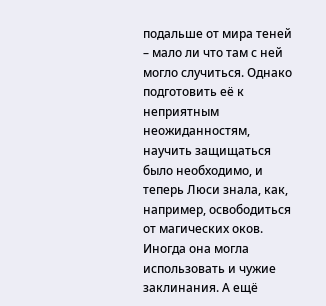подальше от мира теней – мало ли что там с ней могло случиться. Однако подготовить её к неприятным неожиданностям, научить защищаться было необходимо, и теперь Люси знала, как, например, освободиться от магических оков. Иногда она могла использовать и чужие заклинания. А ещё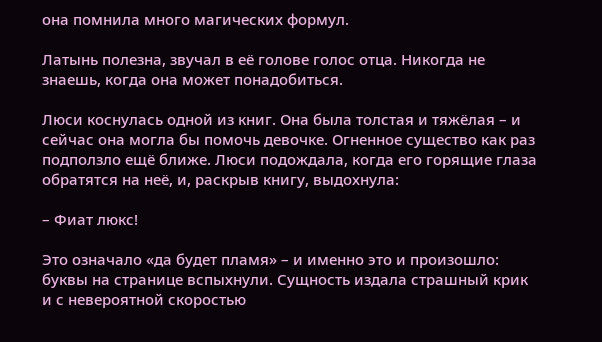она помнила много магических формул.

Латынь полезна, звучал в её голове голос отца. Никогда не знаешь, когда она может понадобиться.

Люси коснулась одной из книг. Она была толстая и тяжёлая – и сейчас она могла бы помочь девочке. Огненное существо как раз подползло ещё ближе. Люси подождала, когда его горящие глаза обратятся на неё, и, раскрыв книгу, выдохнула:

– Фиат люкс!

Это означало «да будет пламя» – и именно это и произошло: буквы на странице вспыхнули. Сущность издала страшный крик и с невероятной скоростью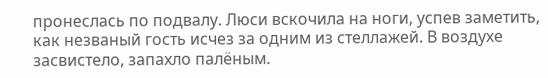пронеслась по подвалу. Люси вскочила на ноги, успев заметить, как незваный гость исчез за одним из стеллажей. В воздухе засвистело, запахло палёным.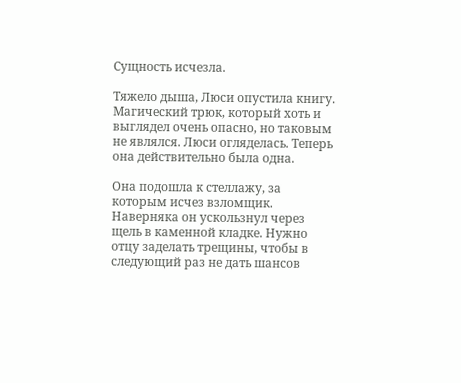Сущность исчезла.

Тяжело дыша, Люси опустила книгу. Магический трюк, который хоть и выглядел очень опасно, но таковым не являлся. Люси огляделась. Теперь она действительно была одна.

Она подошла к стеллажу, за которым исчез взломщик. Наверняка он ускользнул через щель в каменной кладке. Нужно отцу заделать трещины, чтобы в следующий раз не дать шансов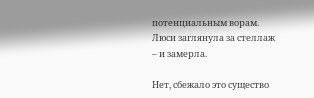потенциальным ворам. Люси заглянула за стеллаж – и замерла.

Нет, сбежало это существо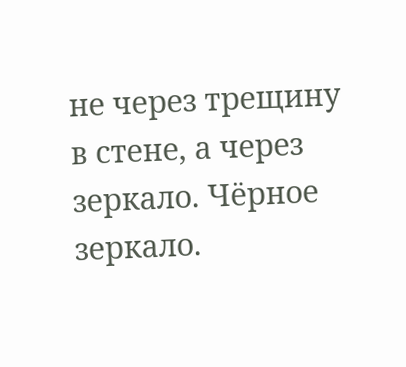не через трещину в стене, а через зеркало. Чёрное зеркало.